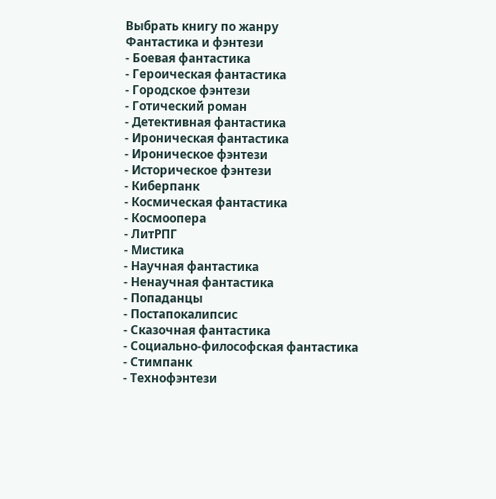Выбрать книгу по жанру
Фантастика и фэнтези
- Боевая фантастика
- Героическая фантастика
- Городское фэнтези
- Готический роман
- Детективная фантастика
- Ироническая фантастика
- Ироническое фэнтези
- Историческое фэнтези
- Киберпанк
- Космическая фантастика
- Космоопера
- ЛитРПГ
- Мистика
- Научная фантастика
- Ненаучная фантастика
- Попаданцы
- Постапокалипсис
- Сказочная фантастика
- Социально-философская фантастика
- Стимпанк
- Технофэнтези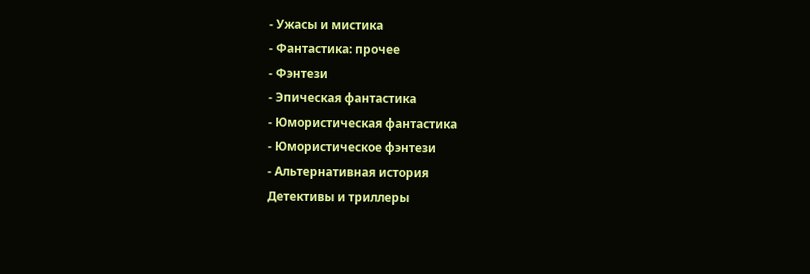- Ужасы и мистика
- Фантастика: прочее
- Фэнтези
- Эпическая фантастика
- Юмористическая фантастика
- Юмористическое фэнтези
- Альтернативная история
Детективы и триллеры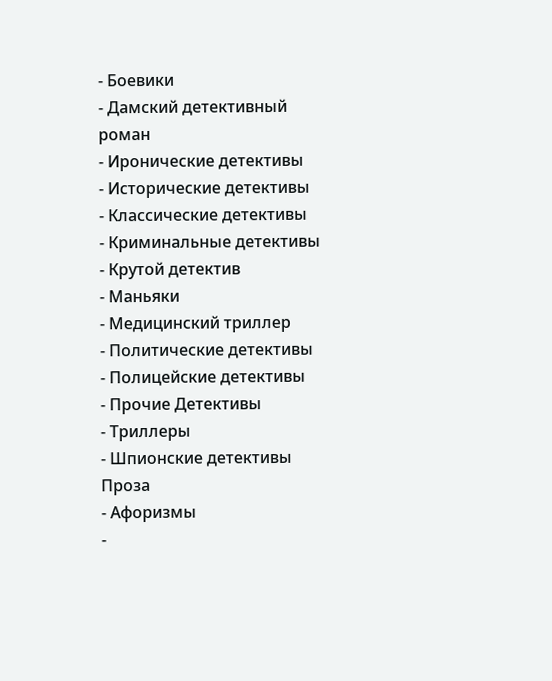- Боевики
- Дамский детективный роман
- Иронические детективы
- Исторические детективы
- Классические детективы
- Криминальные детективы
- Крутой детектив
- Маньяки
- Медицинский триллер
- Политические детективы
- Полицейские детективы
- Прочие Детективы
- Триллеры
- Шпионские детективы
Проза
- Афоризмы
-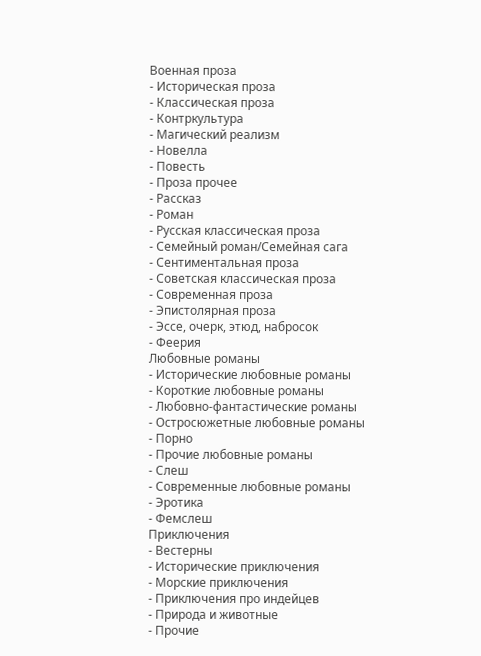Военная проза
- Историческая проза
- Классическая проза
- Контркультура
- Магический реализм
- Новелла
- Повесть
- Проза прочее
- Рассказ
- Роман
- Русская классическая проза
- Семейный роман/Семейная сага
- Сентиментальная проза
- Советская классическая проза
- Современная проза
- Эпистолярная проза
- Эссе, очерк, этюд, набросок
- Феерия
Любовные романы
- Исторические любовные романы
- Короткие любовные романы
- Любовно-фантастические романы
- Остросюжетные любовные романы
- Порно
- Прочие любовные романы
- Слеш
- Современные любовные романы
- Эротика
- Фемслеш
Приключения
- Вестерны
- Исторические приключения
- Морские приключения
- Приключения про индейцев
- Природа и животные
- Прочие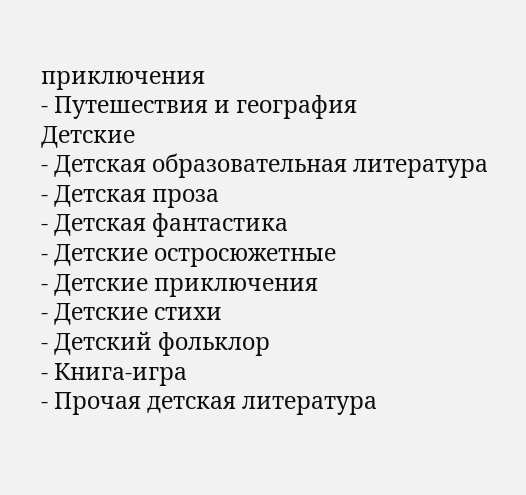приключения
- Путешествия и география
Детские
- Детская образовательная литература
- Детская проза
- Детская фантастика
- Детские остросюжетные
- Детские приключения
- Детские стихи
- Детский фольклор
- Книга-игра
- Прочая детская литература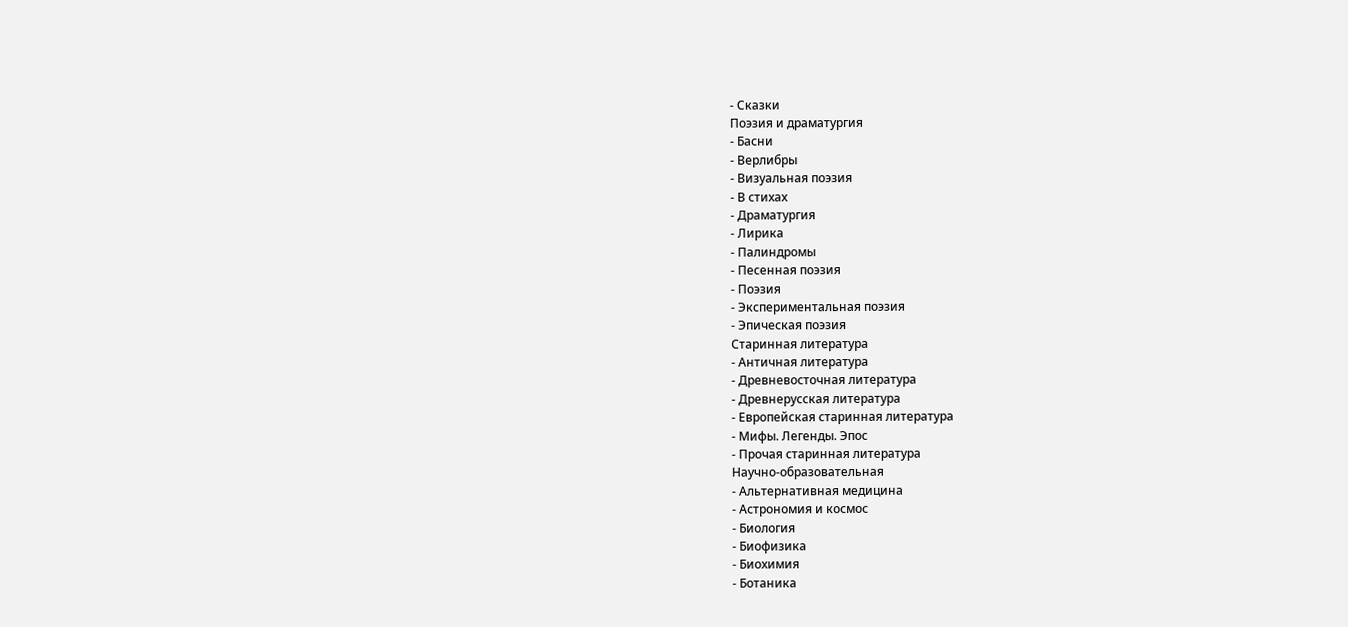- Сказки
Поэзия и драматургия
- Басни
- Верлибры
- Визуальная поэзия
- В стихах
- Драматургия
- Лирика
- Палиндромы
- Песенная поэзия
- Поэзия
- Экспериментальная поэзия
- Эпическая поэзия
Старинная литература
- Античная литература
- Древневосточная литература
- Древнерусская литература
- Европейская старинная литература
- Мифы. Легенды. Эпос
- Прочая старинная литература
Научно-образовательная
- Альтернативная медицина
- Астрономия и космос
- Биология
- Биофизика
- Биохимия
- Ботаника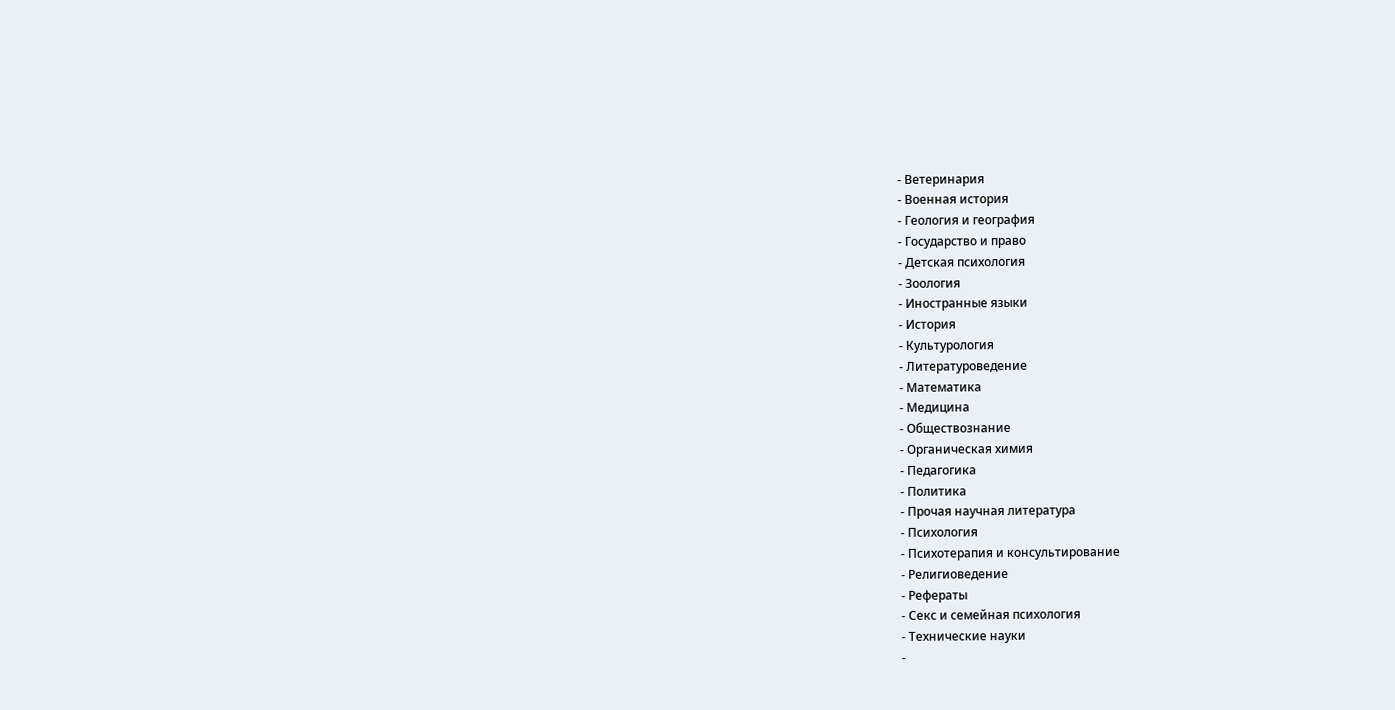- Ветеринария
- Военная история
- Геология и география
- Государство и право
- Детская психология
- Зоология
- Иностранные языки
- История
- Культурология
- Литературоведение
- Математика
- Медицина
- Обществознание
- Органическая химия
- Педагогика
- Политика
- Прочая научная литература
- Психология
- Психотерапия и консультирование
- Религиоведение
- Рефераты
- Секс и семейная психология
- Технические науки
-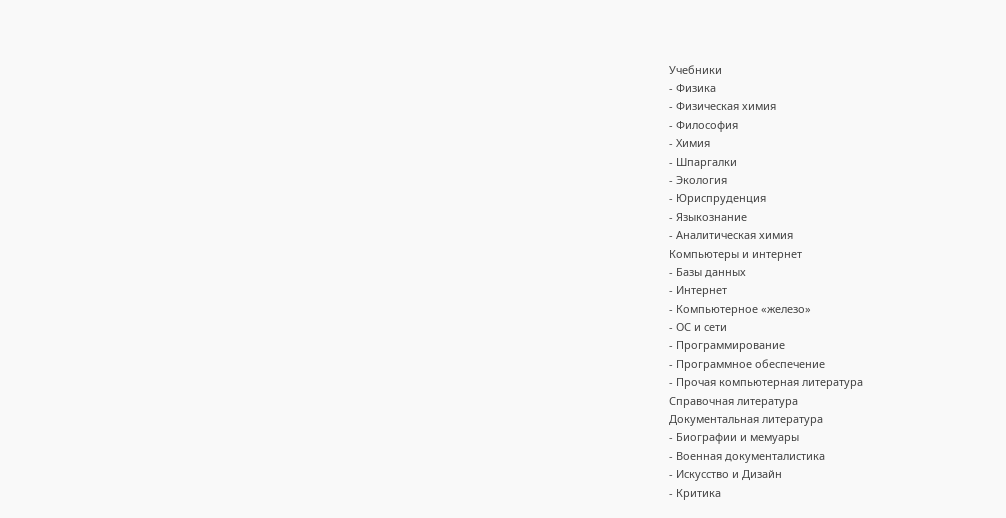Учебники
- Физика
- Физическая химия
- Философия
- Химия
- Шпаргалки
- Экология
- Юриспруденция
- Языкознание
- Аналитическая химия
Компьютеры и интернет
- Базы данных
- Интернет
- Компьютерное «железо»
- ОС и сети
- Программирование
- Программное обеспечение
- Прочая компьютерная литература
Справочная литература
Документальная литература
- Биографии и мемуары
- Военная документалистика
- Искусство и Дизайн
- Критика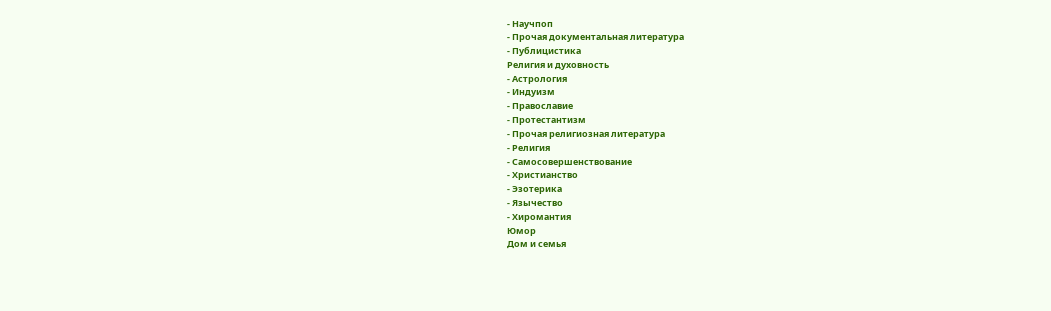- Научпоп
- Прочая документальная литература
- Публицистика
Религия и духовность
- Астрология
- Индуизм
- Православие
- Протестантизм
- Прочая религиозная литература
- Религия
- Самосовершенствование
- Христианство
- Эзотерика
- Язычество
- Хиромантия
Юмор
Дом и семья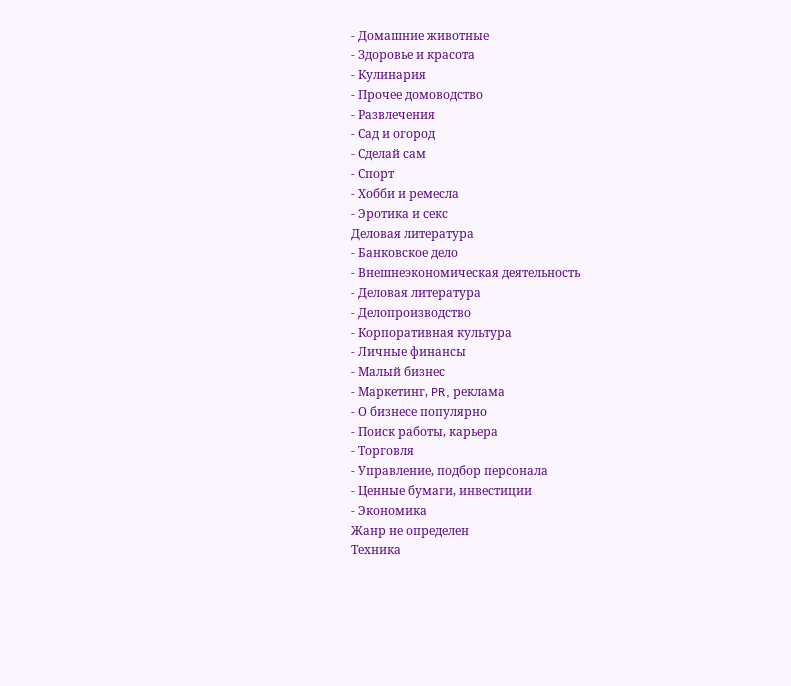- Домашние животные
- Здоровье и красота
- Кулинария
- Прочее домоводство
- Развлечения
- Сад и огород
- Сделай сам
- Спорт
- Хобби и ремесла
- Эротика и секс
Деловая литература
- Банковское дело
- Внешнеэкономическая деятельность
- Деловая литература
- Делопроизводство
- Корпоративная культура
- Личные финансы
- Малый бизнес
- Маркетинг, PR, реклама
- О бизнесе популярно
- Поиск работы, карьера
- Торговля
- Управление, подбор персонала
- Ценные бумаги, инвестиции
- Экономика
Жанр не определен
Техника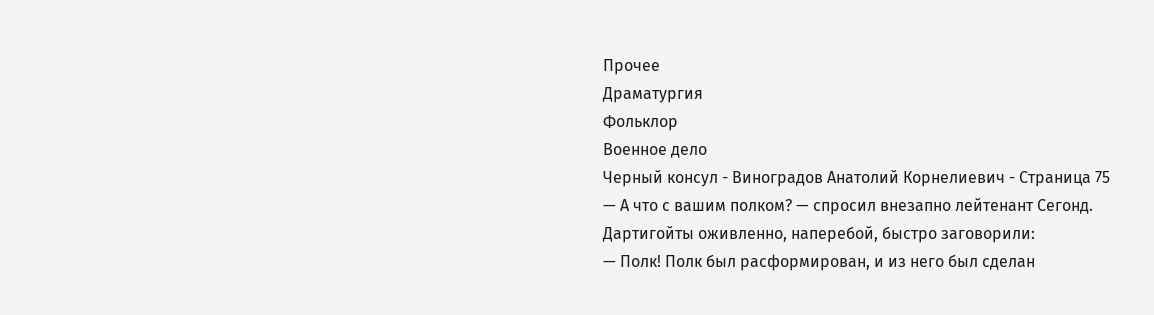Прочее
Драматургия
Фольклор
Военное дело
Черный консул - Виноградов Анатолий Корнелиевич - Страница 75
— А что с вашим полком? — спросил внезапно лейтенант Сегонд.
Дартигойты оживленно, наперебой, быстро заговорили:
— Полк! Полк был расформирован, и из него был сделан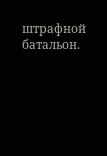штрафной батальон.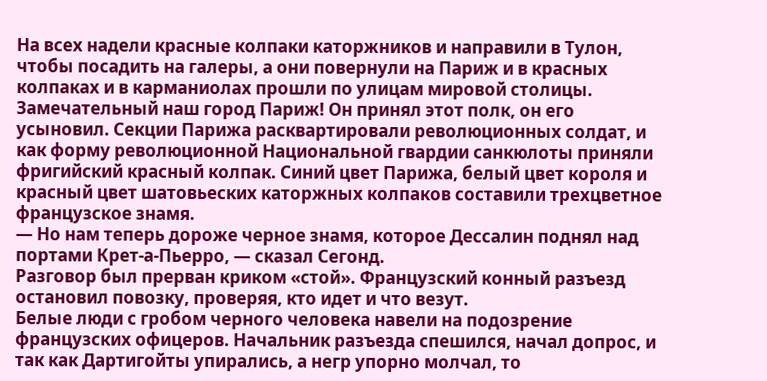На всех надели красные колпаки каторжников и направили в Тулон, чтобы посадить на галеры, а они повернули на Париж и в красных колпаках и в карманиолах прошли по улицам мировой столицы. Замечательный наш город Париж! Он принял этот полк, он его усыновил. Секции Парижа расквартировали революционных солдат, и как форму революционной Национальной гвардии санкюлоты приняли фригийский красный колпак. Синий цвет Парижа, белый цвет короля и красный цвет шатовьеских каторжных колпаков составили трехцветное французское знамя.
— Но нам теперь дороже черное знамя, которое Дессалин поднял над портами Крет-а-Пьерро, — сказал Сегонд.
Разговор был прерван криком «стой». Французский конный разъезд остановил повозку, проверяя, кто идет и что везут.
Белые люди с гробом черного человека навели на подозрение французских офицеров. Начальник разъезда спешился, начал допрос, и так как Дартигойты упирались, а негр упорно молчал, то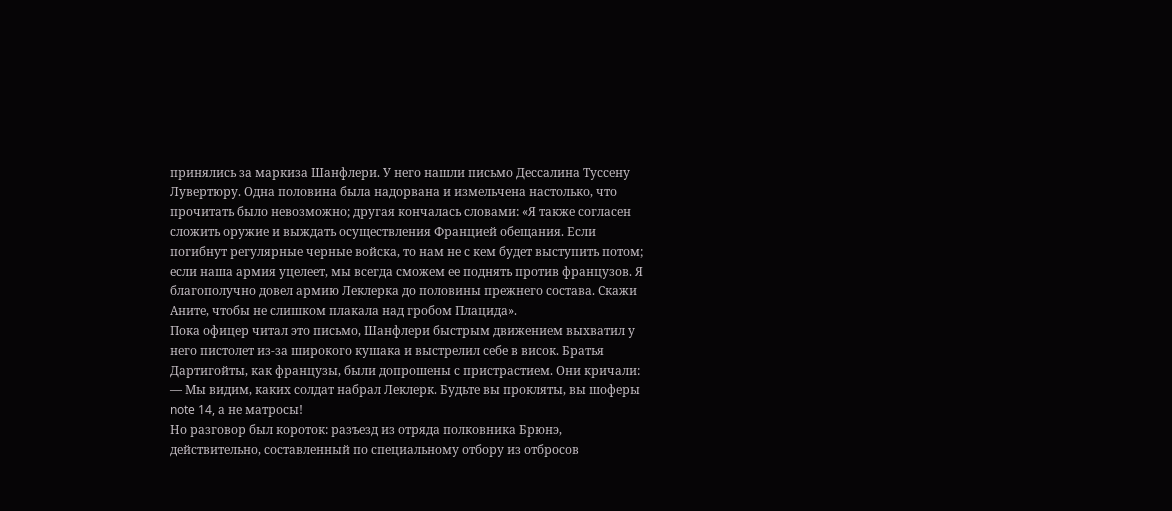принялись за маркиза Шанфлери. У него нашли письмо Дессалина Туссену Лувертюру. Одна половина была надорвана и измельчена настолько, что прочитать было невозможно; другая кончалась словами: «Я также согласен сложить оружие и выждать осуществления Францией обещания. Если погибнут регулярные черные войска, то нам не с кем будет выступить потом; если наша армия уцелеет, мы всегда сможем ее поднять против французов. Я благополучно довел армию Леклерка до половины прежнего состава. Скажи Аните, чтобы не слишком плакала над гробом Плацида».
Пока офицер читал это письмо, Шанфлери быстрым движением выхватил у него пистолет из-за широкого кушака и выстрелил себе в висок. Братья Дартигойты, как французы, были допрошены с пристрастием. Они кричали:
— Мы видим, каких солдат набрал Леклерк. Будьте вы прокляты, вы шоферы note 14, а не матросы!
Но разговор был короток: разъезд из отряда полковника Брюнэ, действительно, составленный по специальному отбору из отбросов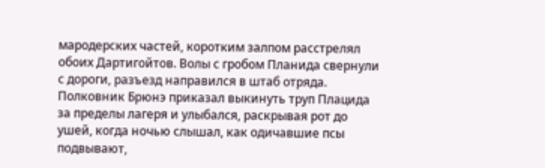мародерских частей, коротким залпом расстрелял обоих Дартигойтов. Волы с гробом Планида свернули с дороги, разъезд направился в штаб отряда. Полковник Брюнэ приказал выкинуть труп Плацида за пределы лагеря и улыбался, раскрывая рот до ушей, когда ночью слышал, как одичавшие псы подвывают,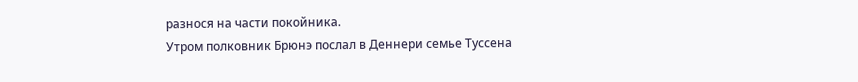разнося на части покойника.
Утром полковник Брюнэ послал в Деннери семье Туссена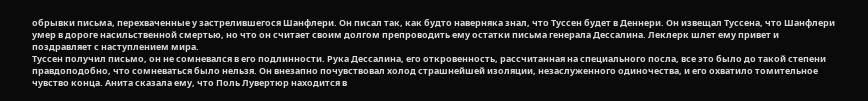обрывки письма, перехваченные у застрелившегося Шанфлери. Он писал так, как будто наверняка знал, что Туссен будет в Деннери. Он извещал Туссена, что Шанфлери умер в дороге насильственной смертью, но что он считает своим долгом препроводить ему остатки письма генерала Дессалина. Леклерк шлет ему привет и поздравляет с наступлением мира.
Туссен получил письмо, он не сомневался в его подлинности. Рука Дессалина, его откровенность, рассчитанная на специального посла, все это было до такой степени правдоподобно, что сомневаться было нельзя. Он внезапно почувствовал холод страшнейшей изоляции, незаслуженного одиночества, и его охватило томительное чувство конца. Анита сказала ему, что Поль Лувертюр находится в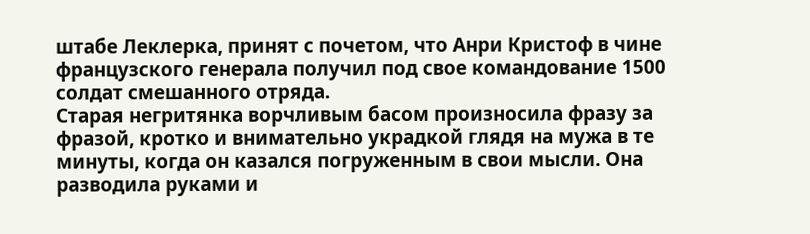штабе Леклерка, принят с почетом, что Анри Кристоф в чине французского генерала получил под свое командование 1500 солдат смешанного отряда.
Старая негритянка ворчливым басом произносила фразу за фразой, кротко и внимательно украдкой глядя на мужа в те минуты, когда он казался погруженным в свои мысли. Она разводила руками и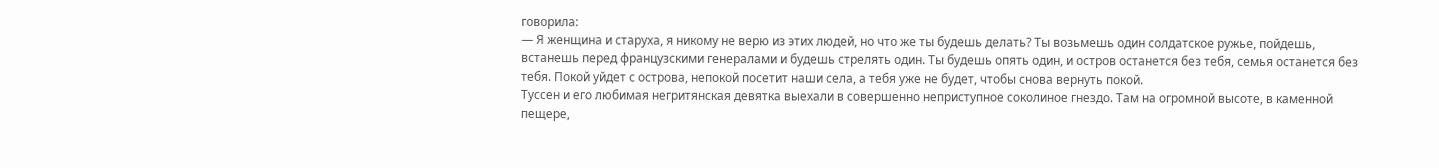говорила:
— Я женщина и старуха, я никому не верю из этих людей, но что же ты будешь делать? Ты возьмешь один солдатское ружье, пойдешь, встанешь перед французскими генералами и будешь стрелять один. Ты будешь опять один, и остров останется без тебя, семья останется без тебя. Покой уйдет с острова, непокой посетит наши села, а тебя уже не будет, чтобы снова вернуть покой.
Туссен и его любимая негритянская девятка выехали в совершенно неприступное соколиное гнездо. Там на огромной высоте, в каменной пещере,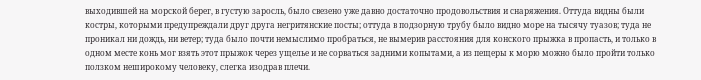выходившей на морской берег, в густую заросль, было свезено уже давно достаточно продовольствия и снаряжения. Оттуда видны были костры, которыми предупреждали друг друга негритянские посты; оттуда в подзорную трубу было видно море на тысячу туазов; туда не проникал ни дождь, ни ветер; туда было почти немыслимо пробраться, не вымерив расстояния для конского прыжка в пропасть, и только в одном месте конь мог взять этот прыжок через ущелье и не сорваться задними копытами, а из пещеры к морю можно было пройти только ползком неширокому человеку, слегка изодрав плечи.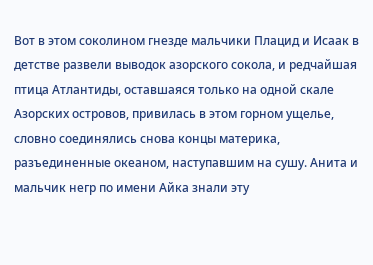Вот в этом соколином гнезде мальчики Плацид и Исаак в детстве развели выводок азорского сокола, и редчайшая птица Атлантиды, оставшаяся только на одной скале Азорских островов, привилась в этом горном ущелье, словно соединялись снова концы материка, разъединенные океаном, наступавшим на сушу. Анита и мальчик негр по имени Айка знали эту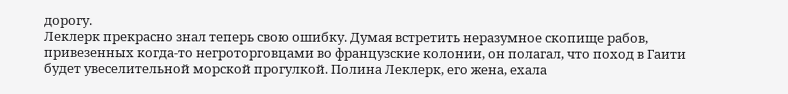дорогу.
Леклерк прекрасно знал теперь свою ошибку. Думая встретить неразумное скопище рабов, привезенных когда-то негроторговцами во французские колонии, он полагал, что поход в Гаити будет увеселительной морской прогулкой. Полина Леклерк, его жена, ехала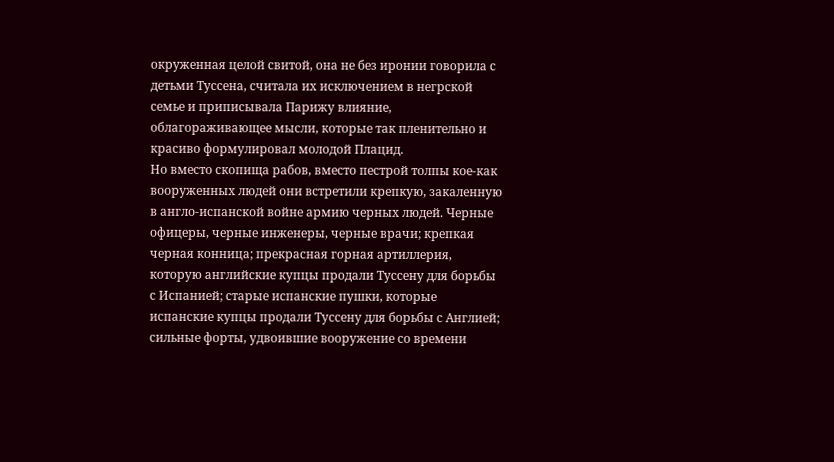окруженная целой свитой, она не без иронии говорила с детьми Туссена, считала их исключением в негрской семье и приписывала Парижу влияние, облагораживающее мысли, которые так пленительно и красиво формулировал молодой Плацид.
Но вместо скопища рабов, вместо пестрой толпы кое-как вооруженных людей они встретили крепкую, закаленную в англо-испанской войне армию черных людей. Черные офицеры, черные инженеры, черные врачи; крепкая черная конница; прекрасная горная артиллерия, которую английские купцы продали Туссену для борьбы с Испанией; старые испанские пушки, которые испанские купцы продали Туссену для борьбы с Англией; сильные форты, удвоившие вооружение со времени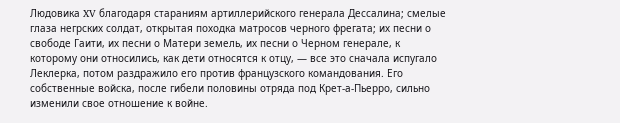Людовика XV благодаря стараниям артиллерийского генерала Дессалина; смелые глаза негрских солдат, открытая походка матросов черного фрегата; их песни о свободе Гаити, их песни о Матери земель, их песни о Черном генерале, к которому они относились, как дети относятся к отцу, — все это сначала испугало Леклерка, потом раздражило его против французского командования. Его собственные войска, после гибели половины отряда под Крет-а-Пьерро, сильно изменили свое отношение к войне.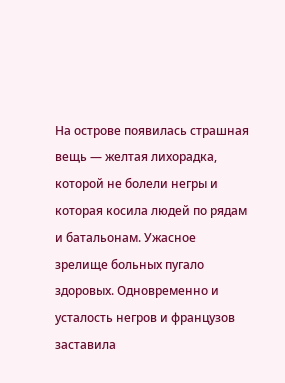На острове появилась страшная вещь — желтая лихорадка, которой не болели негры и которая косила людей по рядам и батальонам. Ужасное зрелище больных пугало здоровых. Одновременно и усталость негров и французов заставила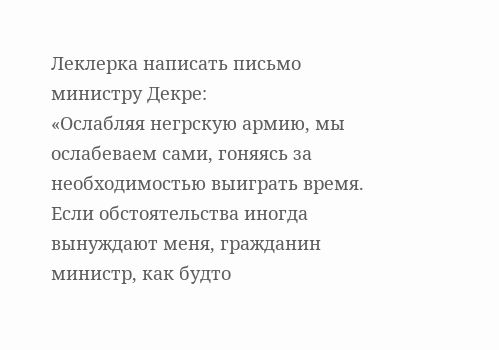Леклерка написать письмо министру Декре:
«Ослабляя негрскую армию, мы ослабеваем сами, гоняясь за необходимостью выиграть время. Если обстоятельства иногда вынуждают меня, гражданин министр, как будто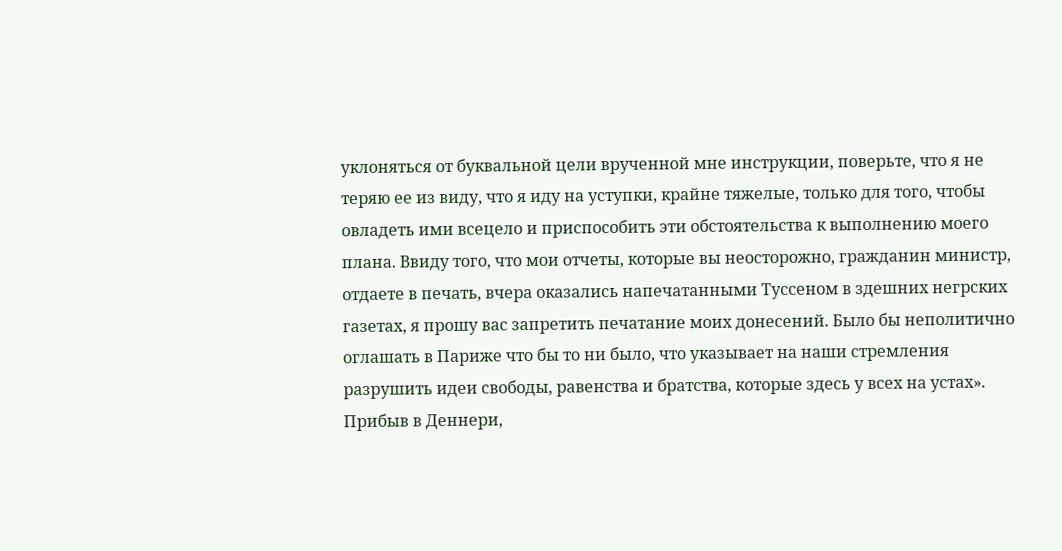уклоняться от буквальной цели врученной мне инструкции, поверьте, что я не теряю ее из виду, что я иду на уступки, крайне тяжелые, только для того, чтобы овладеть ими всецело и приспособить эти обстоятельства к выполнению моего плана. Ввиду того, что мои отчеты, которые вы неосторожно, гражданин министр, отдаете в печать, вчера оказались напечатанными Туссеном в здешних негрских газетах, я прошу вас запретить печатание моих донесений. Было бы неполитично оглашать в Париже что бы то ни было, что указывает на наши стремления разрушить идеи свободы, равенства и братства, которые здесь у всех на устах».
Прибыв в Деннери,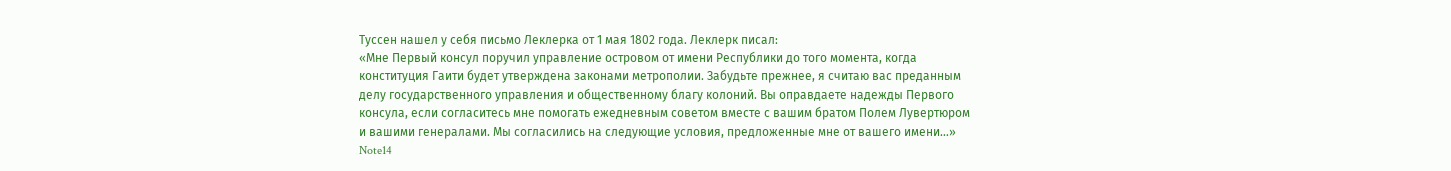Туссен нашел у себя письмо Леклерка от 1 мая 1802 года. Леклерк писал:
«Мне Первый консул поручил управление островом от имени Республики до того момента, когда конституция Гаити будет утверждена законами метрополии. Забудьте прежнее, я считаю вас преданным делу государственного управления и общественному благу колоний. Вы оправдаете надежды Первого консула, если согласитесь мне помогать ежедневным советом вместе с вашим братом Полем Лувертюром и вашими генералами. Мы согласились на следующие условия, предложенные мне от вашего имени…»
Note14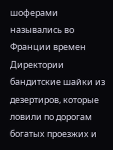шоферами назывались во Франции времен Директории бандитские шайки из дезертиров, которые ловили по дорогам богатых проезжих и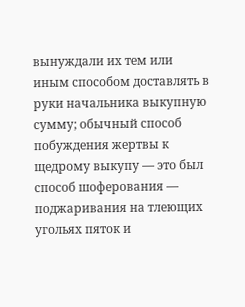вынуждали их тем или иным способом доставлять в руки начальника выкупную сумму; обычный способ побуждения жертвы к щедрому выкупу — это был способ шоферования — поджаривания на тлеющих угольях пяток и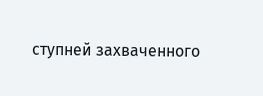ступней захваченного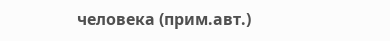человека (прим.авт.)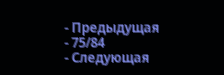- Предыдущая
- 75/84
- Следующая